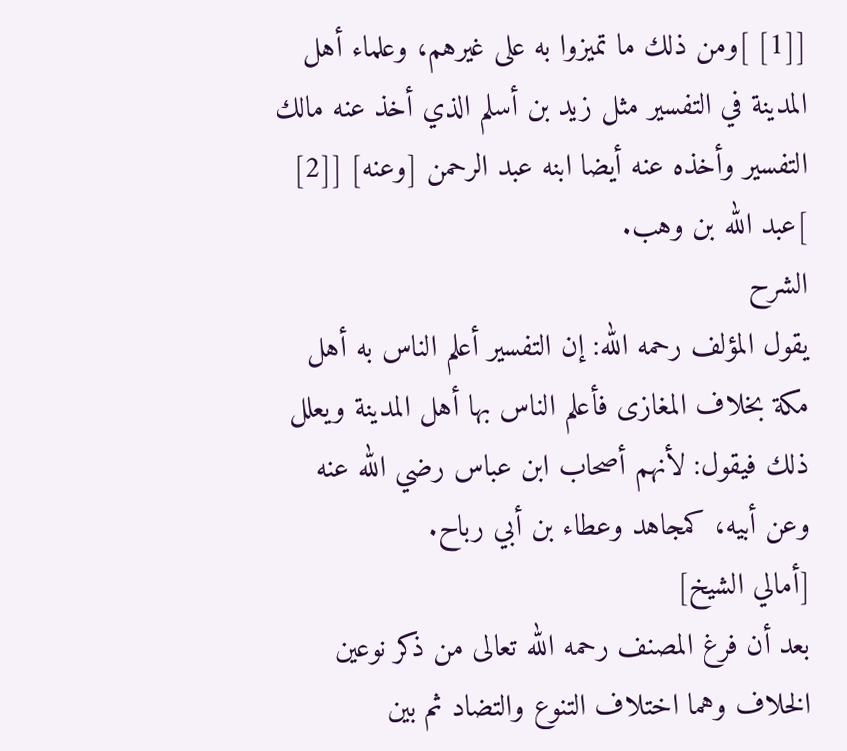[[1] ]ومن ذلك ما تميزوا به على غيرهم، وعلماء أهل المدينة في التفسير مثل زيد بن أسلم الذي أخذ عنه مالك التفسير وأخذه عنه أيضا ابنه عبد الرحمن [وعنه] [[2] ]عبد الله بن وهب.
الشرح
يقول المؤلف رحمه الله: إن التفسير أعلم الناس به أهل مكة بخلاف المغازى فأعلم الناس بها أهل المدينة ويعلل ذلك فيقول: لأنهم أصحاب ابن عباس رضي الله عنه وعن أبيه، كمجاهد وعطاء بن أبي رباح.
[أمالي الشيخ]
بعد أن فرغ المصنف رحمه الله تعالى من ذكر نوعين الخلاف وهما اختلاف التنوع والتضاد ثم بين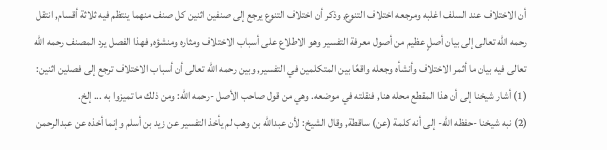أن الاختلاف عند السلف اغلبه ومرجعه اختلاف التنوع, وذكر أن اختلاف التنوع يرجع إلى صنفين اثنين كل صنف منهما ينتظم فيه ثلاثة أقسام, انتقل رحمه الله تعالى إلى بيان أصلٍ عظيم من أصول معرفة التفسير وهو الاطلاع على أسباب الاختلاف ومثاره ومنشؤه, فهذا الفصل يرد المصنف رحمه الله تعالى فيه بيان ما أثمر الاختلاف وأنشأه وجعله واقعًا بين المتكلمين في التفسير, وبين رحمه الله تعالى أن أسباب الاختلاف ترجع إلى فصلين اثنين:
(1) أشار شيخنا إلى أن هذا المقطع محله هنا, فنقلته في موضعه. وهي من قول صاحب الأصل -رحمه الله: ومن ذلك ما تميزوا به ... إلخ.
(2) نبه شيخنا -حفظه الله- إلى أنه كلمة (عن) ساقطة, وقال الشيخ: لأن عبدالله بن وهب لم يأخذ التفسير عن زيد بن أسلم وإنما أخذه عن عبدالرحمن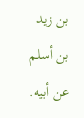بن زيد بن أسلم عن أبيه.